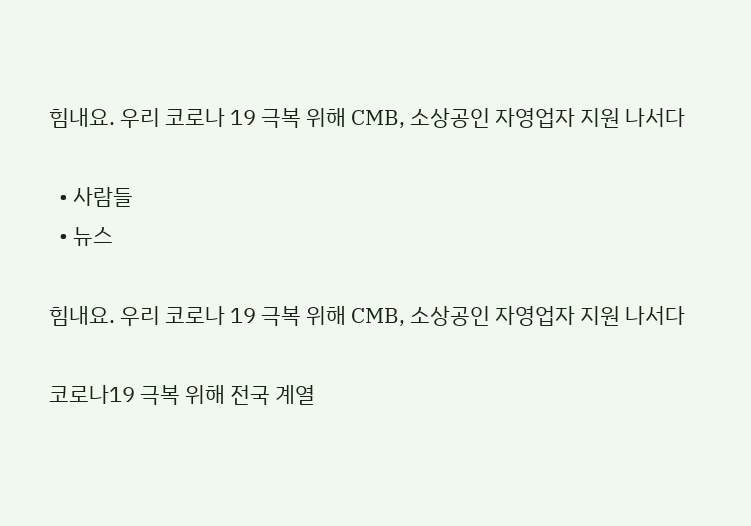힘내요. 우리 코로나 19 극복 위해 CMB, 소상공인 자영업자 지원 나서다

  • 사람들
  • 뉴스

힘내요. 우리 코로나 19 극복 위해 CMB, 소상공인 자영업자 지원 나서다

코로나19 극복 위해 전국 계열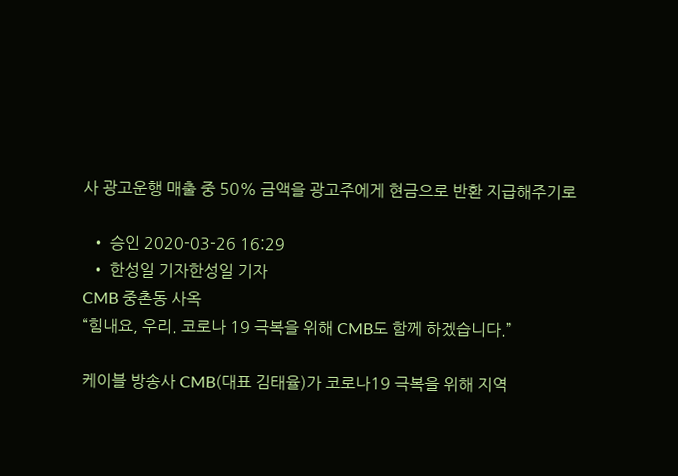사 광고운행 매출 중 50% 금액을 광고주에게 현금으로 반환 지급해주기로

  • 승인 2020-03-26 16:29
  • 한성일 기자한성일 기자
CMB 중촌동 사옥
“힘내요, 우리. 코로나 19 극복을 위해 CMB도 함께 하겠습니다.”

케이블 방송사 CMB(대표 김태율)가 코로나19 극복을 위해 지역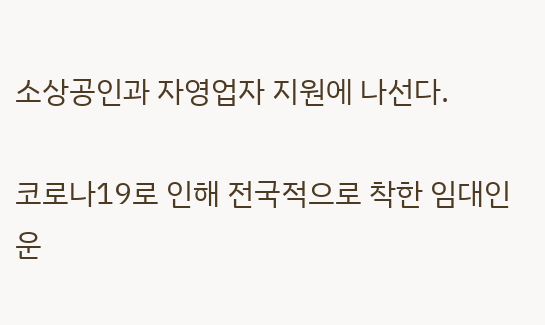소상공인과 자영업자 지원에 나선다.

코로나19로 인해 전국적으로 착한 임대인 운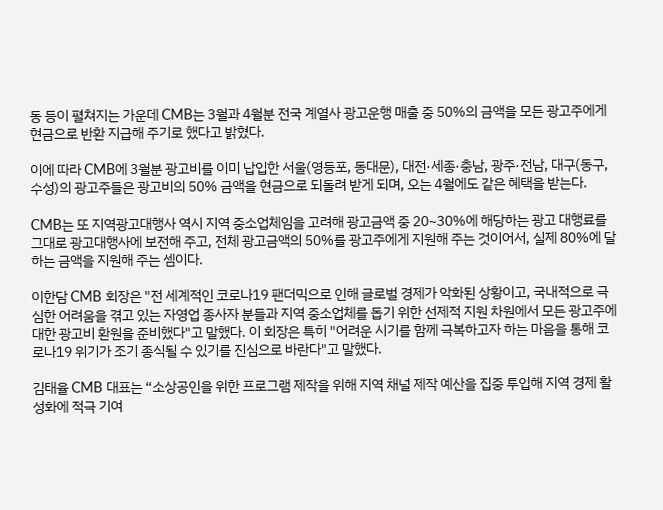동 등이 펼쳐지는 가운데 CMB는 3월과 4월분 전국 계열사 광고운행 매출 중 50%의 금액을 모든 광고주에게 현금으로 반환 지급해 주기로 했다고 밝혔다.

이에 따라 CMB에 3월분 광고비를 이미 납입한 서울(영등포, 동대문), 대전·세종·충남, 광주·전남, 대구(동구, 수성)의 광고주들은 광고비의 50% 금액을 현금으로 되돌려 받게 되며, 오는 4월에도 같은 혜택을 받는다.

CMB는 또 지역광고대행사 역시 지역 중소업체임을 고려해 광고금액 중 20~30%에 해당하는 광고 대행료를 그대로 광고대행사에 보전해 주고, 전체 광고금액의 50%를 광고주에게 지원해 주는 것이어서, 실제 80%에 달하는 금액을 지원해 주는 셈이다.

이한담 CMB 회장은 "전 세계적인 코로나19 팬더믹으로 인해 글로벌 경제가 악화된 상황이고, 국내적으로 극심한 어려움을 겪고 있는 자영업 종사자 분들과 지역 중소업체를 돕기 위한 선제적 지원 차원에서 모든 광고주에 대한 광고비 환원을 준비했다"고 말했다. 이 회장은 특히 "어려운 시기를 함께 극복하고자 하는 마음을 통해 코로나19 위기가 조기 종식될 수 있기를 진심으로 바란다"고 말했다.

김태율 CMB 대표는 “소상공인을 위한 프로그램 제작을 위해 지역 채널 제작 예산을 집중 투입해 지역 경제 활성화에 적극 기여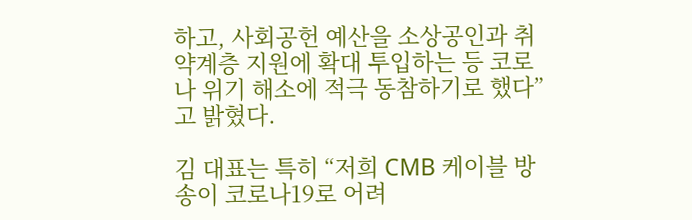하고, 사회공헌 예산을 소상공인과 취약계층 지원에 확대 투입하는 등 코로나 위기 해소에 적극 동참하기로 했다”고 밝혔다.

김 대표는 특히 “저희 CMB 케이블 방송이 코로나19로 어려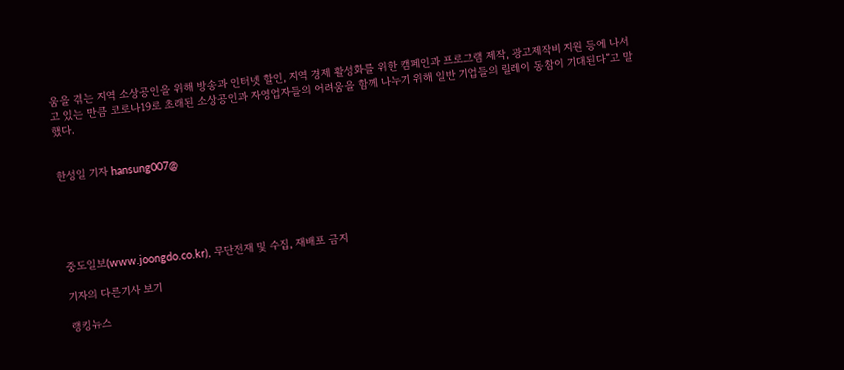움을 겪는 지역 소상공인을 위해 방송과 인터넷 할인, 지역 경제 활성화를 위한 캠페인과 프로그램 제작, 광고제작비 지원 등에 나서고 있는 만큼 코로나19로 초래된 소상공인과 자영업자들의 어려움을 함께 나누기 위해 일반 기업들의 릴레이 동참이 기대된다”고 말했다.


한성일 기자 hansung007@





중도일보(www.joongdo.co.kr), 무단전재 및 수집, 재배포 금지

기자의 다른기사 보기

랭킹뉴스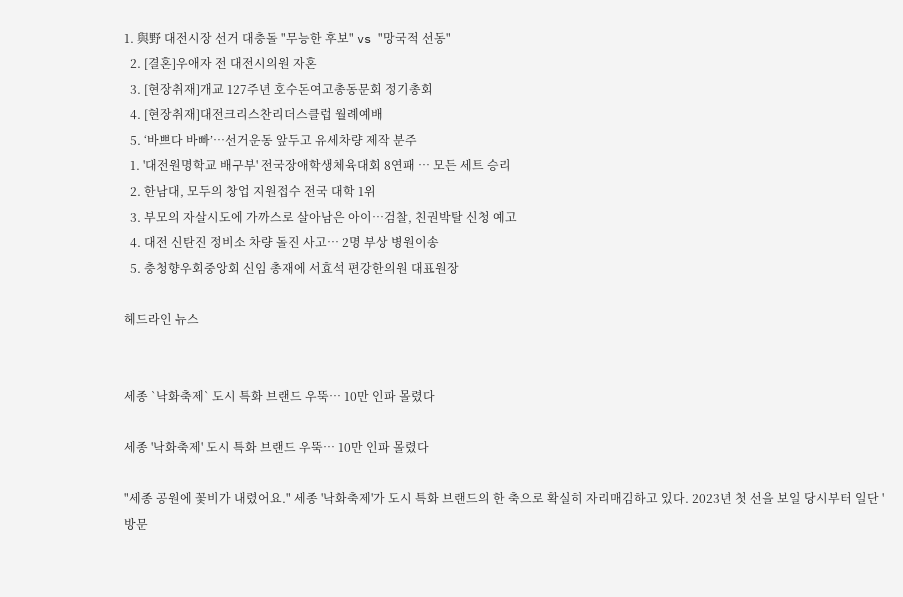1. 與野 대전시장 선거 대충돌 "무능한 후보" vs "망국적 선동"
  2. [결혼]우애자 전 대전시의원 자혼
  3. [현장취재]개교 127주년 호수돈여고총동문회 정기총회
  4. [현장취재]대전크리스찬리더스클럽 월례예배
  5. ‘바쁘다 바빠’…선거운동 앞두고 유세차량 제작 분주
  1. '대전원명학교 배구부' 전국장애학생체육대회 8연패 … 모든 세트 승리
  2. 한남대, 모두의 창업 지원접수 전국 대학 1위
  3. 부모의 자살시도에 가까스로 살아남은 아이…검찰, 친권박탈 신청 예고
  4. 대전 신탄진 정비소 차량 돌진 사고… 2명 부상 병원이송
  5. 충청향우회중앙회 신임 총재에 서효석 편강한의원 대표원장

헤드라인 뉴스


세종 `낙화축제` 도시 특화 브랜드 우뚝… 10만 인파 몰렸다

세종 '낙화축제' 도시 특화 브랜드 우뚝… 10만 인파 몰렸다

"세종 공원에 꽃비가 내렸어요." 세종 '낙화축제'가 도시 특화 브랜드의 한 축으로 확실히 자리매김하고 있다. 2023년 첫 선을 보일 당시부터 일단 '방문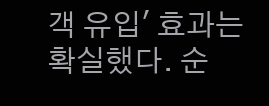객 유입' 효과는 확실했다. 순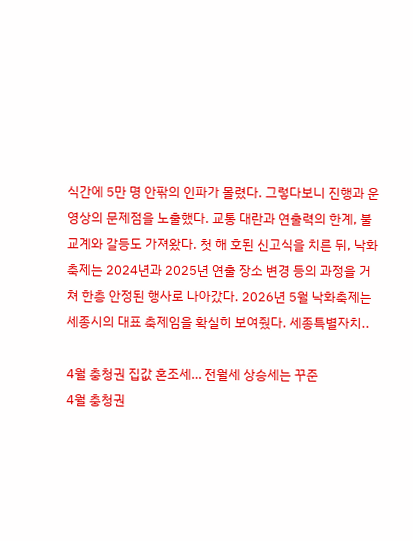식간에 5만 명 안팎의 인파가 몰렸다. 그렇다보니 진행과 운영상의 문제점을 노출했다. 교통 대란과 연출력의 한계, 불교계와 갈등도 가져왔다. 첫 해 호된 신고식을 치른 뒤, 낙화축제는 2024년과 2025년 연출 장소 변경 등의 과정을 거쳐 한층 안정된 행사로 나아갔다. 2026년 5월 낙화축제는 세종시의 대표 축제임을 확실히 보여줬다. 세종특별자치..

4월 충청권 집값 혼조세… 전월세 상승세는 꾸준
4월 충청권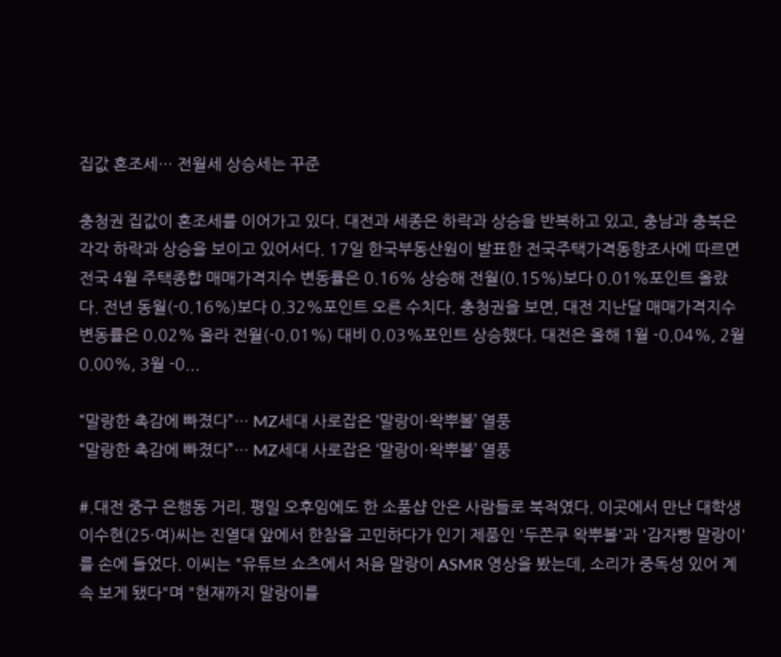집값 혼조세… 전월세 상승세는 꾸준

충청권 집값이 혼조세를 이어가고 있다. 대전과 세종은 하락과 상승을 반복하고 있고, 충남과 충북은 각각 하락과 상승을 보이고 있어서다. 17일 한국부동산원이 발표한 전국주택가격동향조사에 따르면 전국 4월 주택종합 매매가격지수 변동률은 0.16% 상승해 전월(0.15%)보다 0.01%포인트 올랐다. 전년 동월(-0.16%)보다 0.32%포인트 오른 수치다. 충청권을 보면, 대전 지난달 매매가격지수 변동률은 0.02% 올라 전월(-0.01%) 대비 0.03%포인트 상승했다. 대전은 올해 1월 -0.04%, 2월 0.00%, 3월 -0...

“말랑한 촉감에 빠졌다”… MZ세대 사로잡은 ‘말랑이·왁뿌볼’ 열풍
“말랑한 촉감에 빠졌다”… MZ세대 사로잡은 ‘말랑이·왁뿌볼’ 열풍

#.대전 중구 은행동 거리. 평일 오후임에도 한 소품샵 안은 사람들로 북적였다. 이곳에서 만난 대학생 이수현(25·여)씨는 진열대 앞에서 한참을 고민하다가 인기 제품인 '두쫀쿠 왁뿌볼'과 '감자빵 말랑이'를 손에 들었다. 이씨는 "유튜브 쇼츠에서 처음 말랑이 ASMR 영상을 봤는데, 소리가 중독성 있어 계속 보게 됐다"며 "현재까지 말랑이를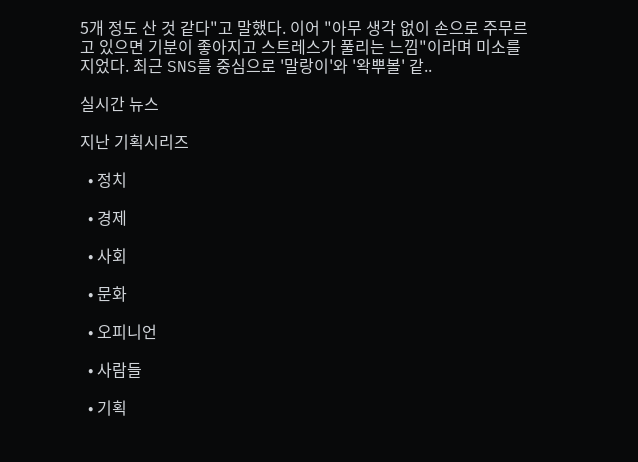5개 정도 산 것 같다"고 말했다. 이어 "아무 생각 없이 손으로 주무르고 있으면 기분이 좋아지고 스트레스가 풀리는 느낌"이라며 미소를 지었다. 최근 SNS를 중심으로 '말랑이'와 '왁뿌볼' 같..

실시간 뉴스

지난 기획시리즈

  • 정치

  • 경제

  • 사회

  • 문화

  • 오피니언

  • 사람들

  • 기획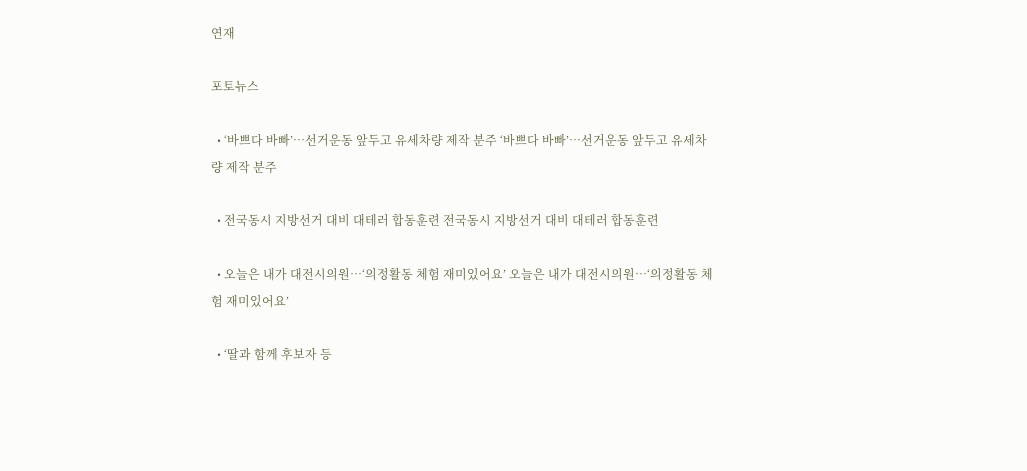연재

포토뉴스

  • ‘바쁘다 바빠’…선거운동 앞두고 유세차량 제작 분주 ‘바쁘다 바빠’…선거운동 앞두고 유세차량 제작 분주

  • 전국동시 지방선거 대비 대테러 합동훈련 전국동시 지방선거 대비 대테러 합동훈련

  • 오늘은 내가 대전시의원…‘의정활동 체험 재미있어요’ 오늘은 내가 대전시의원…‘의정활동 체험 재미있어요’

  • ‘딸과 함께 후보자 등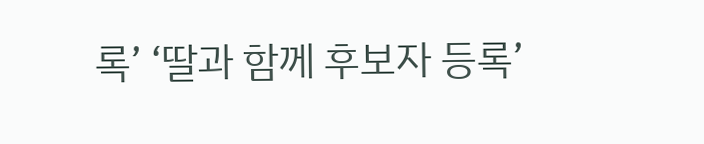록’ ‘딸과 함께 후보자 등록’